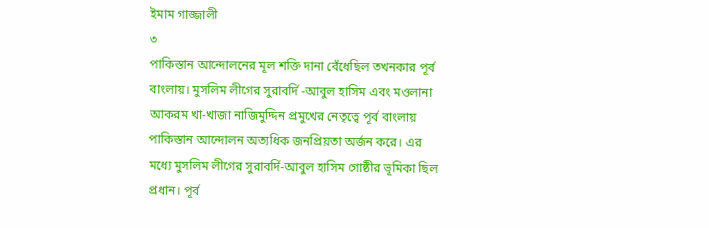ইমাম গাজ্জালী
৩
পাকিস্তান আন্দোলনের মূল শক্তি দানা বেঁধেছিল তখনকার পূর্ব বাংলায়। মুসলিম লীগের সুরাবর্দি -আবুল হাসিম এবং মওলানা আকরম খা-খাজা নাজিমুদ্দিন প্রমুখের নেতৃত্বে পূর্ব বাংলায় পাকিস্তান আন্দোলন অত্যধিক জনপ্রিয়তা অর্জন করে। এর মধ্যে মুসলিম লীগের সুরাবর্দি-আবুল হাসিম গোষ্ঠীর ভূমিকা ছিল প্রধান। পূর্ব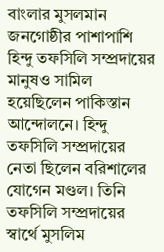বাংলার মুসলমান জনগোষ্ঠীর পাশাপাশি হিন্দু তফসিলি সম্প্রদায়ের মানুষও সামিল হয়েছিলেন পাকিস্তান আন্দোলনে। হিন্দু তফসিলি সম্প্রদায়ের নেতা ছিলেন বরিশালের যোগেন মণ্ডল। তিনি তফসিলি সম্প্রদায়ের স্বার্থে মুসলিম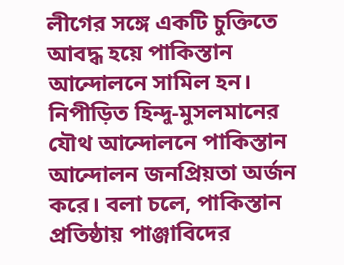লীগের সঙ্গে একটি চুক্তিতে আবদ্ধ হয়ে পাকিস্তান আন্দোলনে সামিল হন। নিপীড়িত হিন্দু-মুসলমানের যৌথ আন্দোলনে পাকিস্তান আন্দোলন জনপ্রিয়তা অর্জন করে। বলা চলে, পাকিস্তান প্রতিষ্ঠায় পাঞ্জাবিদের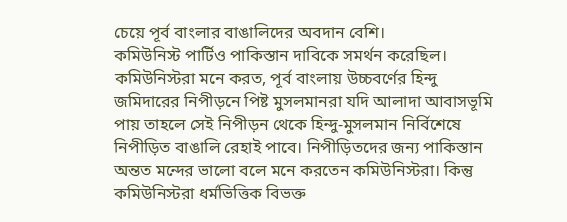চেয়ে পূর্ব বাংলার বাঙালিদের অবদান বেশি।
কমিউনিস্ট পার্টিও পাকিস্তান দাবিকে সমর্থন করেছিল। কমিউনিস্টরা মনে করত, পূর্ব বাংলায় উচ্চবর্ণের হিন্দু জমিদারের নিপীড়নে পিষ্ট মুসলমানরা যদি আলাদা আবাসভূমি পায় তাহলে সেই নিপীড়ন থেকে হিন্দু-মুসলমান নির্বিশেষে নিপীড়িত বাঙালি রেহাই পাবে। নিপীড়িতদের জন্য পাকিস্তান অন্তত মন্দের ভালো বলে মনে করতেন কমিউনিস্টরা। কিন্তু কমিউনিস্টরা ধর্মভিত্তিক বিভক্ত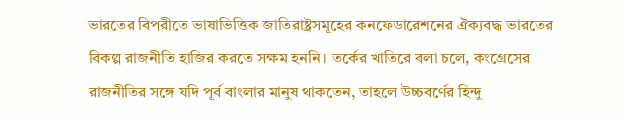ভারতের বিপরীতে ভাষাভিত্তিক জাতিরাষ্ট্রসমূহের কনফেডারেশনের ঐক্যবদ্ধ ভারতের বিকল্প রাজনীতি হাজির করতে সক্ষম হননি। তর্কের খাতিরে বলা চলে, কংগ্রেসের রাজনীতির সঙ্গে যদি পূর্ব বাংলার মানুষ থাকতেন, তাহলে উচ্চবর্ণের হিন্দু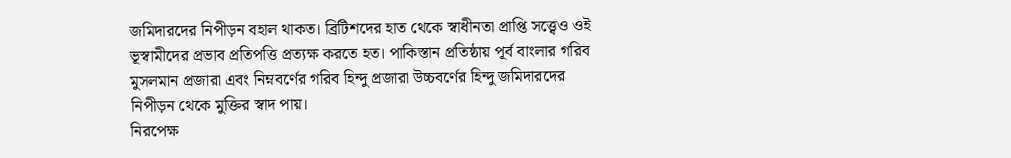জমিদারদের নিপীড়ন বহাল থাকত। ব্রিটিশদের হাত থেকে স্বাধীনতা প্রাপ্তি সত্ত্বেও ওই ভূস্বামীদের প্রভাব প্রতিপত্তি প্রত্যক্ষ করতে হত। পাকিস্তান প্রতিষ্ঠায় পূর্ব বাংলার গরিব মুসলমান প্রজারা এবং নিম্নবর্ণের গরিব হিন্দু প্রজারা উচ্চবর্ণের হিন্দু জমিদারদের নিপীড়ন থেকে মুক্তির স্বাদ পায়।
নিরপেক্ষ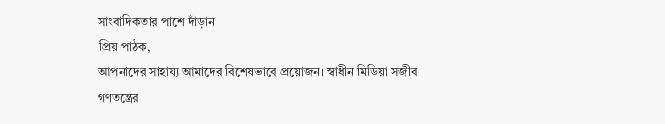সাংবাদিকতার পাশে দাঁড়ান
প্রিয় পাঠক,
আপনাদের সাহায্য আমাদের বিশেষভাবে প্রয়োজন। স্বাধীন মিডিয়া সজীব গণতন্ত্রের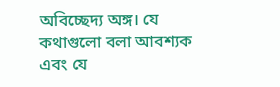অবিচ্ছেদ্য অঙ্গ। যে কথাগুলো বলা আবশ্যক এবং যে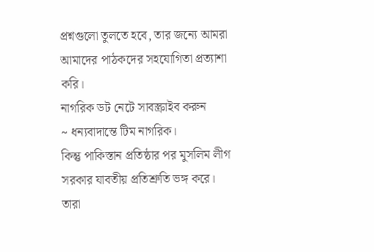প্রশ্নগুলো তুলতে হবে, তার জন্যে আমরা আমাদের পাঠকদের সহযোগিতা প্রত্যাশা করি।
নাগরিক ডট নেটে সাবস্ক্রাইব করুন
~ ধন্যবাদান্তে টিম নাগরিক।
কিন্তু পাকিস্তান প্রতিষ্ঠার পর মুসলিম লীগ সরকার যাবতীয় প্রতিশ্রুতি ভঙ্গ করে। তারা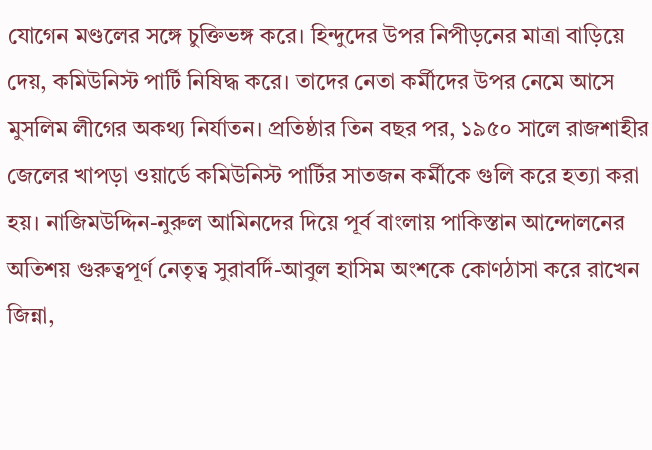যোগেন মণ্ডলের সঙ্গে চুক্তিভঙ্গ করে। হিন্দুদের উপর নিপীড়নের মাত্রা বাড়িয়ে দেয়, কমিউনিস্ট পার্টি নিষিদ্ধ করে। তাদের নেতা কর্মীদের উপর নেমে আসে মুসলিম লীগের অকথ্য নির্যাতন। প্রতিষ্ঠার তিন বছর পর, ১৯৫০ সালে রাজশাহীর জেলের খাপড়া ওয়ার্ডে কমিউনিস্ট পার্টির সাতজন কর্মীকে গুলি করে হত্যা করা হয়। নাজিমউদ্দিন-নুরুল আমিনদের দিয়ে পূর্ব বাংলায় পাকিস্তান আন্দোলনের অতিশয় গুরুত্বপূর্ণ নেতৃত্ব সুরাবর্দি-আবুল হাসিম অংশকে কোণঠাসা করে রাখেন জিন্না,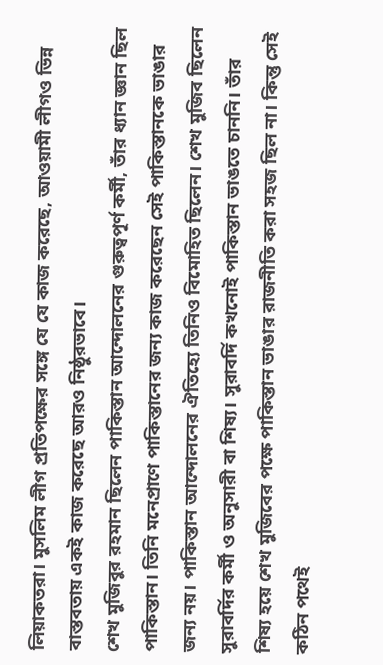লিয়াকতরা। মুসলিম লীগ প্রতিপক্ষের সঙ্গে যে যে কাজ করেছে, আওয়ামী লীগও ভিন্ন বাস্তবতায় একই কাজ করেছে আরও নিষ্ঠুরভাবে।
শেখ মুজিবুর রহমান ছিলেন পাকিস্তান আন্দোলনের গুরুত্বপূর্ণ কর্মী, তাঁর ধ্যান জ্ঞান ছিল পাকিস্তান। তিনি মনেপ্রাণে পাকিস্তানের জন্য কাজ করেছেন সেই পাকিস্তানকে ভাঙার জন্য নয়। পাকিস্তান আন্দোলনের ঐতিহ্যে তিনিও বিমোহিত ছিলেন। শেখ মুজিব ছিলেন সুরাবর্দির কর্মী ও অনুসারী বা শিষ্য। সুরাবর্দি কখনোই পাকিস্তান ভাঙতে চাননি। তাঁর শিষ্য হয়ে শেখ মুজিবের পক্ষে পাকিস্তান ভাঙার রাজনীতি করা সহজ ছিল না। কিন্তু সেই কঠিন পথেই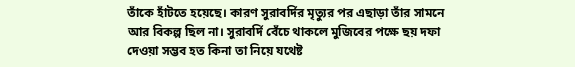তাঁকে হাঁটতে হয়েছে। কারণ সুরাবর্দির মৃত্যুর পর এছাড়া তাঁর সামনে আর বিকল্প ছিল না। সুরাবর্দি বেঁচে থাকলে মুজিবের পক্ষে ছয় দফা দেওয়া সম্ভব হত কিনা তা নিয়ে যথেষ্ট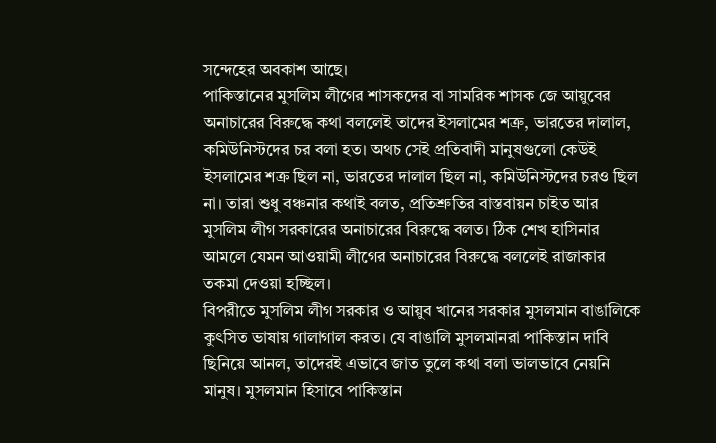সন্দেহের অবকাশ আছে।
পাকিস্তানের মুসলিম লীগের শাসকদের বা সামরিক শাসক জে আয়ুবের অনাচারের বিরুদ্ধে কথা বললেই তাদের ইসলামের শত্রু, ভারতের দালাল, কমিউনিস্টদের চর বলা হত। অথচ সেই প্রতিবাদী মানুষগুলো কেউই ইসলামের শক্র ছিল না, ভারতের দালাল ছিল না, কমিউনিস্টদের চরও ছিল না। তারা শুধু বঞ্চনার কথাই বলত, প্রতিশ্রুতির বাস্তবায়ন চাইত আর মুসলিম লীগ সরকারের অনাচারের বিরুদ্ধে বলত। ঠিক শেখ হাসিনার আমলে যেমন আওয়ামী লীগের অনাচারের বিরুদ্ধে বললেই রাজাকার তকমা দেওয়া হচ্ছিল।
বিপরীতে মুসলিম লীগ সরকার ও আয়ুব খানের সরকার মুসলমান বাঙালিকে কুৎসিত ভাষায় গালাগাল করত। যে বাঙালি মুসলমানরা পাকিস্তান দাবি ছিনিয়ে আনল, তাদেরই এভাবে জাত তুলে কথা বলা ভালভাবে নেয়নি মানুষ। মুসলমান হিসাবে পাকিস্তান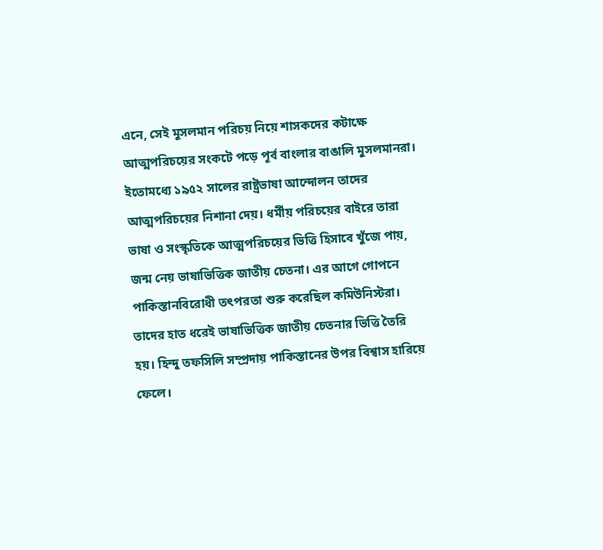এনে, সেই মুসলমান পরিচয় নিয়ে শাসকদের কটাক্ষে আত্মপরিচয়ের সংকটে পড়ে পূর্ব বাংলার বাঙালি মুসলমানরা। ইতোমধ্যে ১৯৫২ সালের রাষ্ট্রভাষা আন্দোলন তাদের আত্মপরিচয়ের নিশানা দেয়। ধর্মীয় পরিচয়ের বাইরে তারা ভাষা ও সংস্কৃতিকে আত্মপরিচয়ের ভিত্তি হিসাবে খুঁজে পায়, জন্ম নেয় ভাষাভিত্তিক জাতীয় চেতনা। এর আগে গোপনে পাকিস্তানবিরোধী তৎপরতা শুরু করেছিল কমিউনিস্টরা। তাদের হাত ধরেই ভাষাভিত্তিক জাতীয় চেতনার ভিত্তি তৈরি হয়। হিন্দু তফসিলি সম্প্রদায় পাকিস্তানের উপর বিশ্বাস হারিয়ে ফেলে।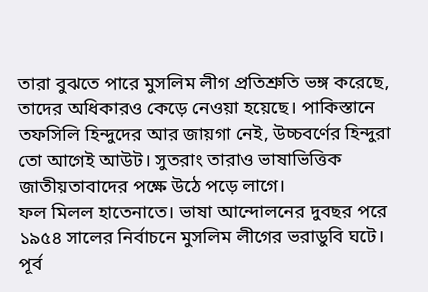তারা বুঝতে পারে মুসলিম লীগ প্রতিশ্রুতি ভঙ্গ করেছে, তাদের অধিকারও কেড়ে নেওয়া হয়েছে। পাকিস্তানে তফসিলি হিন্দুদের আর জায়গা নেই, উচ্চবর্ণের হিন্দুরা তো আগেই আউট। সুতরাং তারাও ভাষাভিত্তিক জাতীয়তাবাদের পক্ষে উঠে পড়ে লাগে।
ফল মিলল হাতেনাতে। ভাষা আন্দোলনের দুবছর পরে ১৯৫৪ সালের নির্বাচনে মুসলিম লীগের ভরাডুবি ঘটে। পূর্ব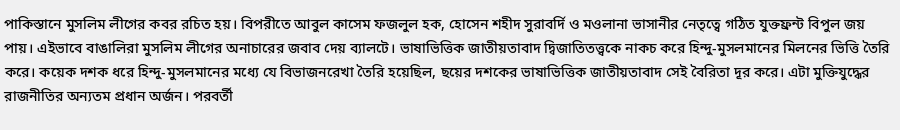পাকিস্তানে মুসলিম লীগের কবর রচিত হয়। বিপরীতে আবুল কাসেম ফজলুল হক, হোসেন শহীদ সুরাবর্দি ও মওলানা ভাসানীর নেতৃত্বে গঠিত যুক্তফ্রন্ট বিপুল জয় পায়। এইভাবে বাঙালিরা মুসলিম লীগের অনাচারের জবাব দেয় ব্যালটে। ভাষাভিত্তিক জাতীয়তাবাদ দ্বিজাতিতত্ত্বকে নাকচ করে হিন্দু-মুসলমানের মিলনের ভিত্তি তৈরি করে। কয়েক দশক ধরে হিন্দু-মুসলমানের মধ্যে যে বিভাজনরেখা তৈরি হয়েছিল, ছয়ের দশকের ভাষাভিত্তিক জাতীয়তাবাদ সেই বৈরিতা দূর করে। এটা মুক্তিযুদ্ধের রাজনীতির অন্যতম প্রধান অর্জন। পরবর্তী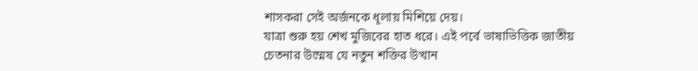শাসকরা সেই অর্জনকে ধূলায় মিশিয়ে দেয়।
যাত্রা শুরু হয় শেখ মুজিবের হাত ধরে। এই পর্বে ভাষাভিত্তিক জাতীয় চেতনার উম্মেষ যে নতুন শক্তির উত্থান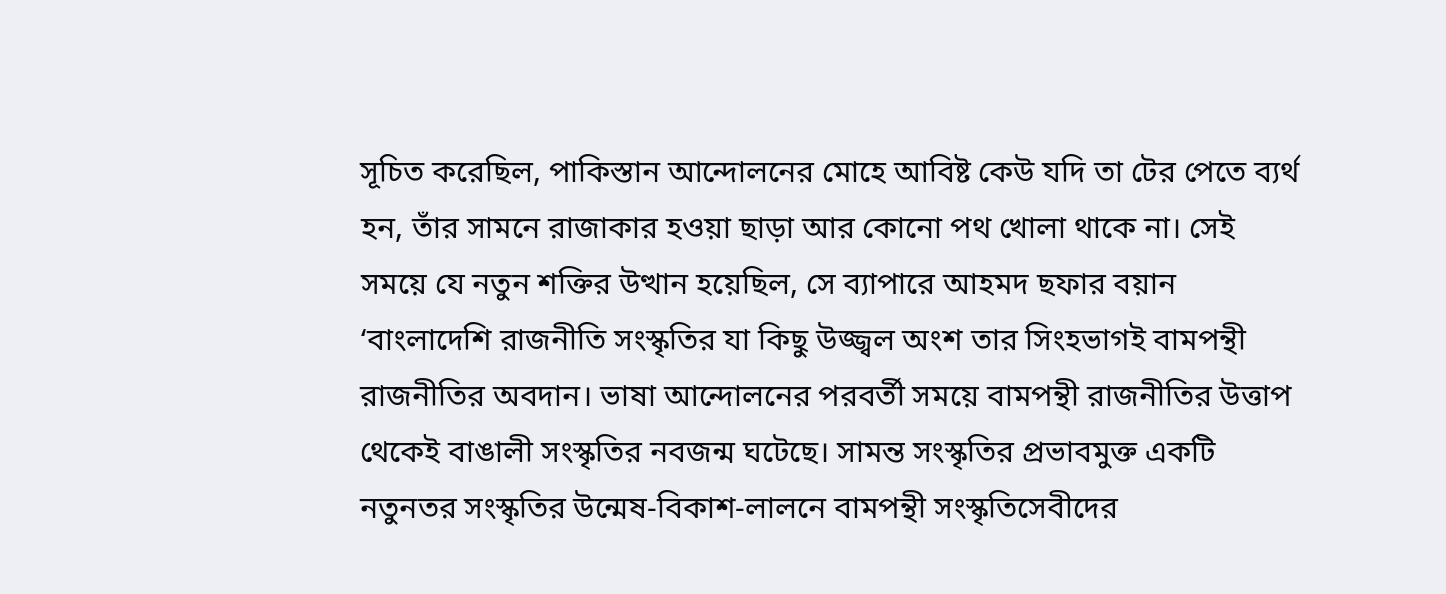সূচিত করেছিল, পাকিস্তান আন্দোলনের মোহে আবিষ্ট কেউ যদি তা টের পেতে ব্যর্থ হন, তাঁর সামনে রাজাকার হওয়া ছাড়া আর কোনো পথ খোলা থাকে না। সেই সময়ে যে নতুন শক্তির উত্থান হয়েছিল, সে ব্যাপারে আহমদ ছফার বয়ান ‘বাংলাদেশি রাজনীতি সংস্কৃতির যা কিছু উজ্জ্বল অংশ তার সিংহভাগই বামপন্থী রাজনীতির অবদান। ভাষা আন্দোলনের পরবর্তী সময়ে বামপন্থী রাজনীতির উত্তাপ থেকেই বাঙালী সংস্কৃতির নবজন্ম ঘটেছে। সামন্ত সংস্কৃতির প্রভাবমুক্ত একটি নতুনতর সংস্কৃতির উন্মেষ-বিকাশ-লালনে বামপন্থী সংস্কৃতিসেবীদের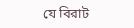যে বিরাট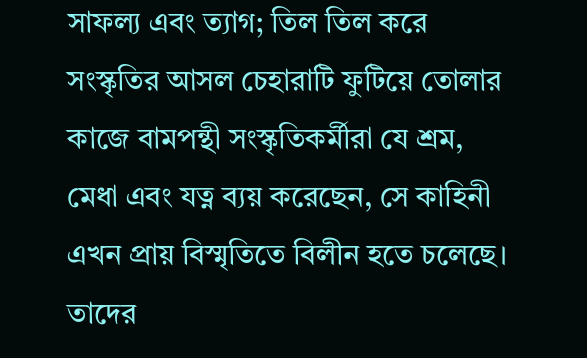সাফল্য এবং ত্যাগ; তিল তিল করে সংস্কৃতির আসল চেহারাটি ফুটিয়ে তোলার কাজে বামপন্থী সংস্কৃতিকর্মীরা যে শ্রম, মেধা এবং যত্ন ব্যয় করেছেন, সে কাহিনী এখন প্রায় বিস্মৃতিতে বিলীন হতে চলেছে। তাদের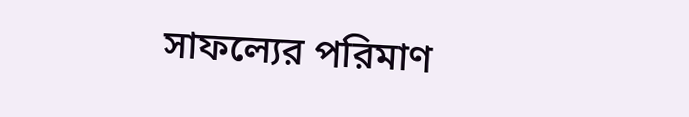সাফল্যের পরিমাণ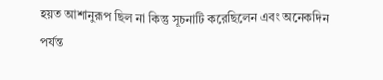হয়ত আশানুরূপ ছিল না কিন্তু সূচনাটি করেছিলেন এবং অনেকদিন পর্যন্ত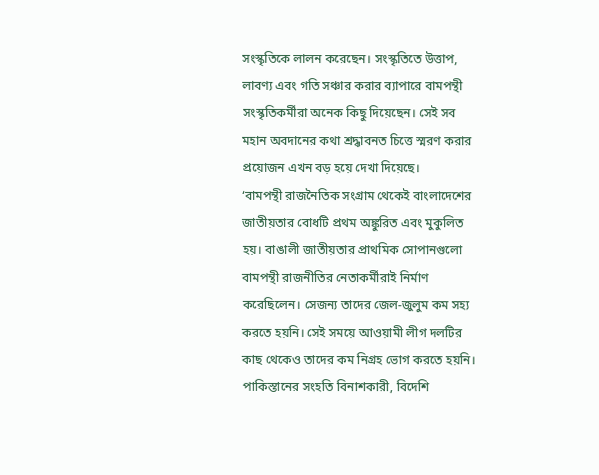সংস্কৃতিকে লালন করেছেন। সংস্কৃতিতে উত্তাপ, লাবণ্য এবং গতি সঞ্চার করার ব্যাপারে বামপন্থী সংস্কৃতিকর্মীরা অনেক কিছু দিয়েছেন। সেই সব মহান অবদানের কথা শ্রদ্ধাবনত চিত্তে স্মরণ করার প্রয়োজন এখন বড় হয়ে দেখা দিয়েছে।
‘বামপন্থী রাজনৈতিক সংগ্রাম থেকেই বাংলাদেশের জাতীয়তার বোধটি প্রথম অঙ্কুরিত এবং মুকুলিত হয়। বাঙালী জাতীয়তার প্রাথমিক সোপানগুলো বামপন্থী রাজনীতির নেতাকর্মীরাই নির্মাণ করেছিলেন। সেজন্য তাদের জেল-জুলুম কম সহ্য করতে হয়নি। সেই সময়ে আওয়ামী লীগ দলটির কাছ থেকেও তাদের কম নিগ্রহ ভোগ করতে হয়নি। পাকিস্তানের সংহতি বিনাশকারী, বিদেশি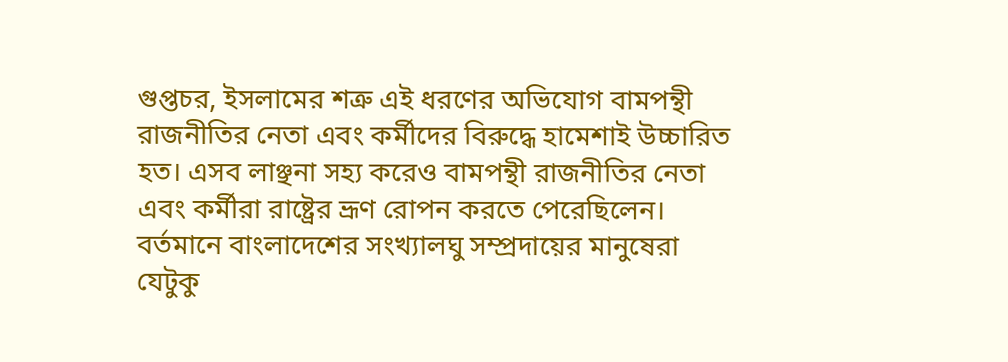গুপ্তচর, ইসলামের শত্রু এই ধরণের অভিযোগ বামপন্থী রাজনীতির নেতা এবং কর্মীদের বিরুদ্ধে হামেশাই উচ্চারিত হত। এসব লাঞ্ছনা সহ্য করেও বামপন্থী রাজনীতির নেতা এবং কর্মীরা রাষ্ট্রের ভ্রূণ রোপন করতে পেরেছিলেন। বর্তমানে বাংলাদেশের সংখ্যালঘু সম্প্রদায়ের মানুষেরা যেটুকু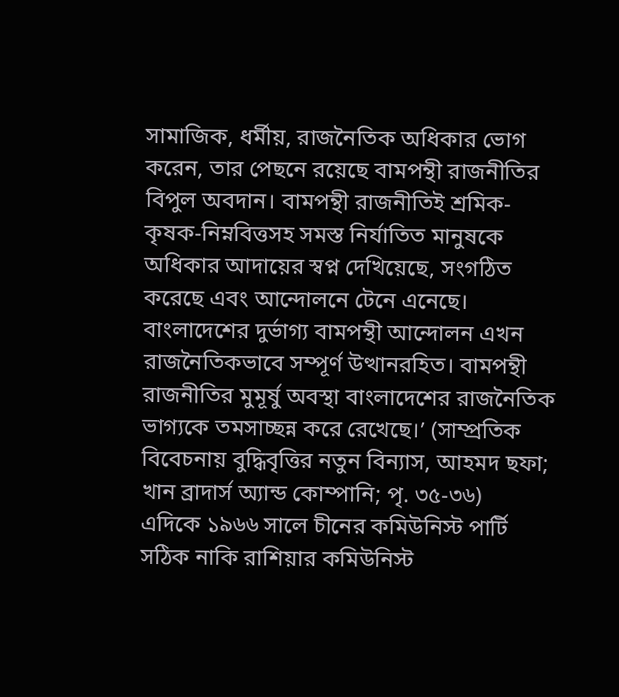সামাজিক, ধর্মীয়, রাজনৈতিক অধিকার ভোগ করেন, তার পেছনে রয়েছে বামপন্থী রাজনীতির বিপুল অবদান। বামপন্থী রাজনীতিই শ্রমিক-কৃষক-নিম্নবিত্তসহ সমস্ত নির্যাতিত মানুষকে অধিকার আদায়ের স্বপ্ন দেখিয়েছে, সংগঠিত করেছে এবং আন্দোলনে টেনে এনেছে। বাংলাদেশের দুর্ভাগ্য বামপন্থী আন্দোলন এখন রাজনৈতিকভাবে সম্পূর্ণ উত্থানরহিত। বামপন্থী রাজনীতির মুমূর্ষু অবস্থা বাংলাদেশের রাজনৈতিক ভাগ্যকে তমসাচ্ছন্ন করে রেখেছে।’ (সাম্প্রতিক বিবেচনায় বুদ্ধিবৃত্তির নতুন বিন্যাস, আহমদ ছফা; খান ব্রাদার্স অ্যান্ড কোম্পানি; পৃ. ৩৫-৩৬)
এদিকে ১৯৬৬ সালে চীনের কমিউনিস্ট পার্টি সঠিক নাকি রাশিয়ার কমিউনিস্ট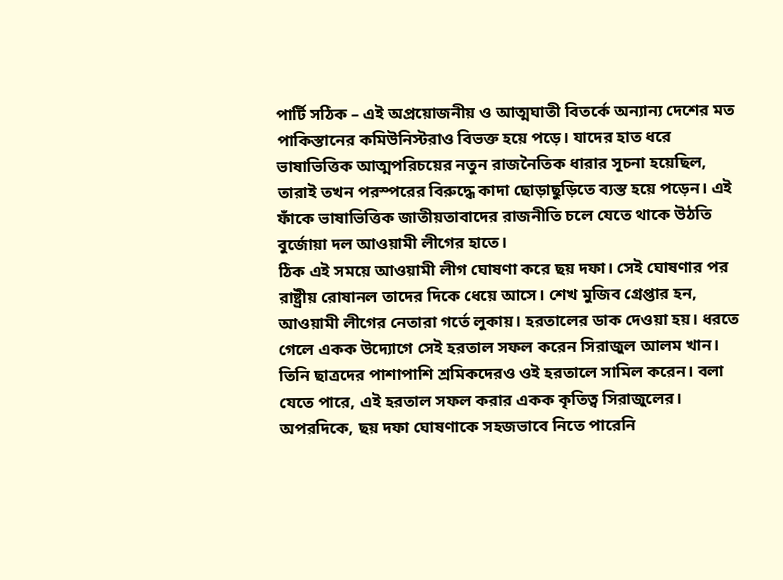পার্টি সঠিক – এই অপ্রয়োজনীয় ও আত্মঘাতী বিতর্কে অন্যান্য দেশের মত পাকিস্তানের কমিউনিস্টরাও বিভক্ত হয়ে পড়ে। যাদের হাত ধরে ভাষাভিত্তিক আত্মপরিচয়ের নতুন রাজনৈতিক ধারার সূচনা হয়েছিল, তারাই তখন পরস্পরের বিরুদ্ধে কাদা ছোড়াছুড়িতে ব্যস্ত হয়ে পড়েন। এই ফাঁকে ভাষাভিত্তিক জাতীয়তাবাদের রাজনীতি চলে যেতে থাকে উঠতি বুর্জোয়া দল আওয়ামী লীগের হাতে।
ঠিক এই সময়ে আওয়ামী লীগ ঘোষণা করে ছয় দফা। সেই ঘোষণার পর রাষ্ট্রীয় রোষানল তাদের দিকে ধেয়ে আসে। শেখ মুজিব গ্রেপ্তার হন, আওয়ামী লীগের নেতারা গর্তে লুকায়। হরতালের ডাক দেওয়া হয়। ধরতে গেলে একক উদ্যোগে সেই হরতাল সফল করেন সিরাজুল আলম খান। তিনি ছাত্রদের পাশাপাশি শ্রমিকদেরও ওই হরতালে সামিল করেন। বলা যেতে পারে, এই হরতাল সফল করার একক কৃতিত্ব সিরাজুলের। অপরদিকে, ছয় দফা ঘোষণাকে সহজভাবে নিতে পারেনি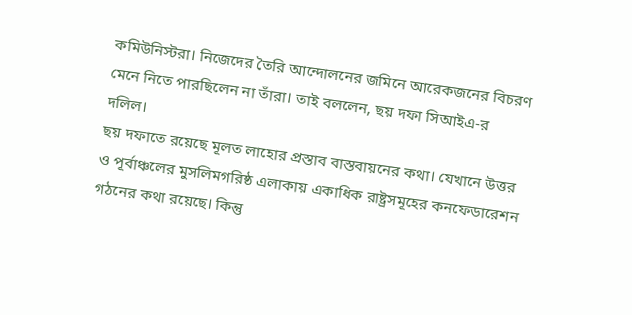কমিউনিস্টরা। নিজেদের তৈরি আন্দোলনের জমিনে আরেকজনের বিচরণ মেনে নিতে পারছিলেন না তাঁরা। তাই বললেন, ছয় দফা সিআইএ-র দলিল।
ছয় দফাতে রয়েছে মূলত লাহোর প্রস্তাব বাস্তবায়নের কথা। যেখানে উত্তর ও পূর্বাঞ্চলের মুসলিমগরিষ্ঠ এলাকায় একাধিক রাষ্ট্রসমূহের কনফেডারেশন গঠনের কথা রয়েছে। কিন্তু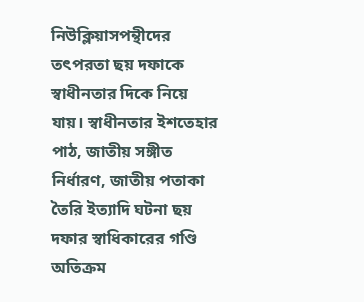নিউক্লিয়াসপন্থীদের তৎপরতা ছয় দফাকে স্বাধীনতার দিকে নিয়ে যায়। স্বাধীনতার ইশতেহার পাঠ, জাতীয় সঙ্গীত নির্ধারণ, জাতীয় পতাকা তৈরি ইত্যাদি ঘটনা ছয় দফার স্বাধিকারের গণ্ডি অতিক্রম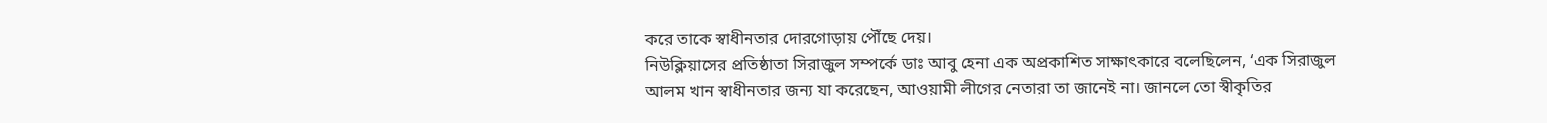করে তাকে স্বাধীনতার দোরগোড়ায় পৌঁছে দেয়।
নিউক্লিয়াসের প্রতিষ্ঠাতা সিরাজুল সম্পর্কে ডাঃ আবু হেনা এক অপ্রকাশিত সাক্ষাৎকারে বলেছিলেন, ‘এক সিরাজুল আলম খান স্বাধীনতার জন্য যা করেছেন, আওয়ামী লীগের নেতারা তা জানেই না। জানলে তো স্বীকৃতির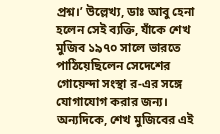প্রশ্ন।’ উল্লেখ্য, ডাঃ আবু হেনা হলেন সেই ব্যক্তি, যাঁকে শেখ মুজিব ১৯৭০ সালে ভারতে পাঠিয়েছিলেন সেদেশের গোয়েন্দা সংস্থা র-এর সঙ্গে যোগাযোগ করার জন্য।
অন্যদিকে, শেখ মুজিবের এই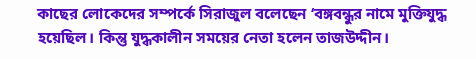কাছের লোকেদের সম্পর্কে সিরাজুল বলেছেন ‘বঙ্গবন্ধুর নামে মুক্তিযুদ্ধ হয়েছিল। কিন্তু যুদ্ধকালীন সময়ের নেতা হলেন তাজউদ্দীন।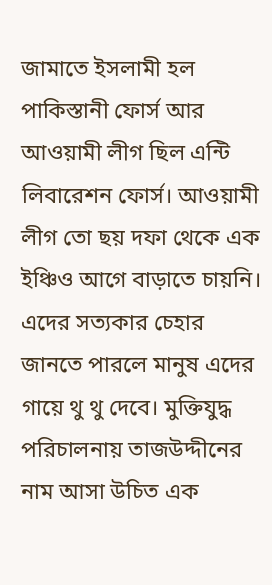জামাতে ইসলামী হল পাকিস্তানী ফোর্স আর আওয়ামী লীগ ছিল এন্টি লিবারেশন ফোর্স। আওয়ামী লীগ তো ছয় দফা থেকে এক ইঞ্চিও আগে বাড়াতে চায়নি। এদের সত্যকার চেহার জানতে পারলে মানুষ এদের গায়ে থু থু দেবে। মুক্তিযুদ্ধ পরিচালনায় তাজউদ্দীনের নাম আসা উচিত এক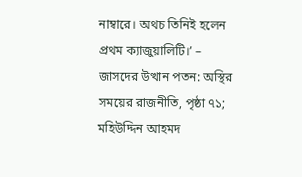নাম্বারে। অথচ তিনিই হলেন প্রথম ক্যাজুয়ালিটি।’ – জাসদের উত্থান পতন: অস্থির সময়ের রাজনীতি, পৃষ্ঠা ৭১; মহিউদ্দিন আহমদ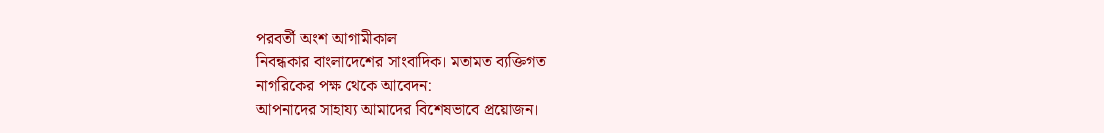পরবর্তী অংশ আগামীকাল
নিবন্ধকার বাংলাদেশের সাংবাদিক। মতামত ব্যক্তিগত
নাগরিকের পক্ষ থেকে আবেদন:
আপনাদের সাহায্য আমাদের বিশেষভাবে প্রয়োজন।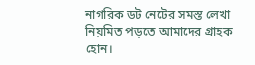নাগরিক ডট নেটের সমস্ত লেখা নিয়মিত পড়তে আমাদের গ্রাহক হোন।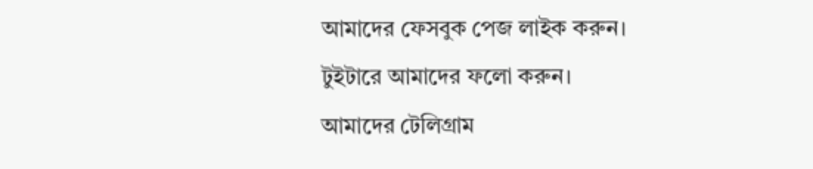আমাদের ফেসবুক পেজ লাইক করুন।
টুইটারে আমাদের ফলো করুন।
আমাদের টেলিগ্রাম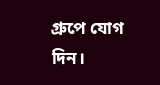গ্রুপে যোগ দিন।